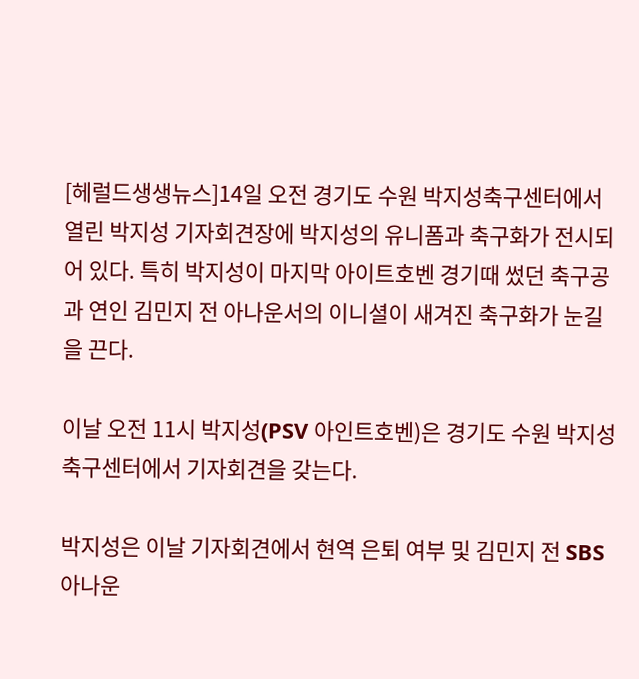[헤럴드생생뉴스]14일 오전 경기도 수원 박지성축구센터에서 열린 박지성 기자회견장에 박지성의 유니폼과 축구화가 전시되어 있다. 특히 박지성이 마지막 아이트호벤 경기때 썼던 축구공과 연인 김민지 전 아나운서의 이니셜이 새겨진 축구화가 눈길을 끈다.

이날 오전 11시 박지성(PSV 아인트호벤)은 경기도 수원 박지성축구센터에서 기자회견을 갖는다.

박지성은 이날 기자회견에서 현역 은퇴 여부 및 김민지 전 SBS 아나운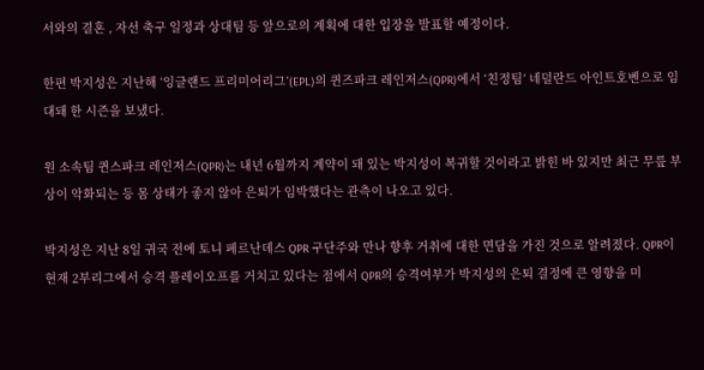서와의 결혼 , 자선 축구 일정과 상대팀 등 앞으로의 계획에 대한 입장을 발표할 예정이다.

한편 박지성은 지난해 ‘잉글랜드 프리미어리그’(EPL)의 퀸즈파크 레인저스(QPR)에서 ‘친정팀’ 네덜란드 아인트호벤으로 임대돼 한 시즌을 보냈다.

원 소속팀 퀸스파크 레인저스(QPR)는 내년 6월까지 계약이 돼 있는 박지성이 복귀할 것이라고 밝힌 바 있지만 최근 무릎 부상이 악화되는 등 몸 상태가 좋지 않아 은퇴가 임박했다는 관측이 나오고 있다.

박지성은 지난 8일 귀국 전에 토니 페르난데스 QPR 구단주와 만나 향후 거취에 대한 면담을 가진 것으로 알려졌다. QPR이 현재 2부리그에서 승격 플레이오프를 거치고 있다는 점에서 QPR의 승격여부가 박지성의 은퇴 결정에 큰 영향을 미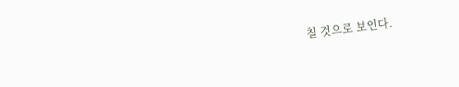칠 것으로 보인다.